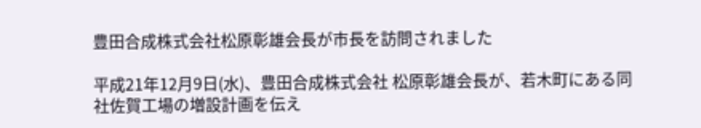豊田合成株式会社松原彰雄会長が市長を訪問されました

平成21年12月9日(水)、豊田合成株式会社 松原彰雄会長が、若木町にある同社佐賀工場の増設計画を伝え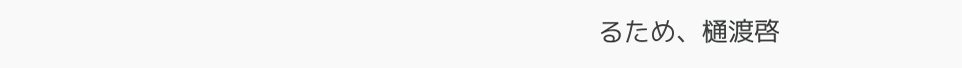るため、樋渡啓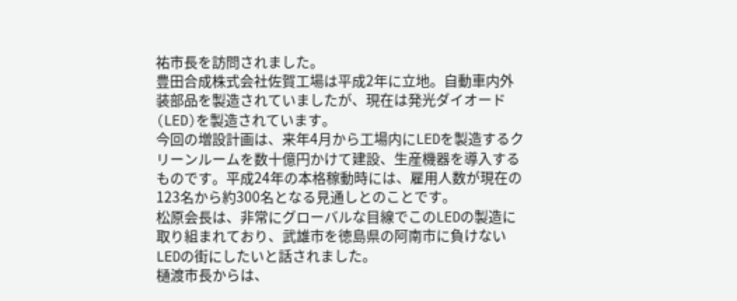祐市長を訪問されました。
豊田合成株式会社佐賀工場は平成2年に立地。自動車内外装部品を製造されていましたが、現在は発光ダイオード(LED)を製造されています。
今回の増設計画は、来年4月から工場内にLEDを製造するクリーンルームを数十億円かけて建設、生産機器を導入するものです。平成24年の本格稼動時には、雇用人数が現在の123名から約300名となる見通しとのことです。
松原会長は、非常にグローバルな目線でこのLEDの製造に取り組まれており、武雄市を徳島県の阿南市に負けないLEDの街にしたいと話されました。
樋渡市長からは、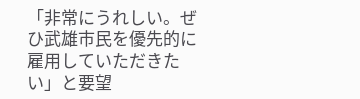「非常にうれしい。ぜひ武雄市民を優先的に雇用していただきたい」と要望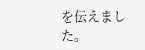を伝えました。